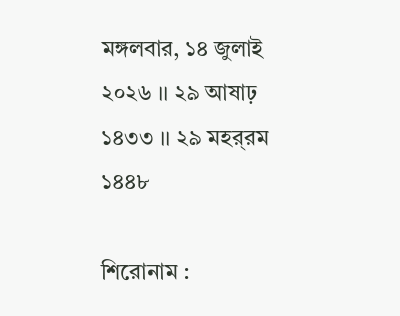মঙ্গলবার, ১৪ জুলাই ২০২৬ ।। ২৯ আষাঢ় ১৪৩৩ ।। ২৯ মহর্‌রম ১৪৪৮

শিরোনাম :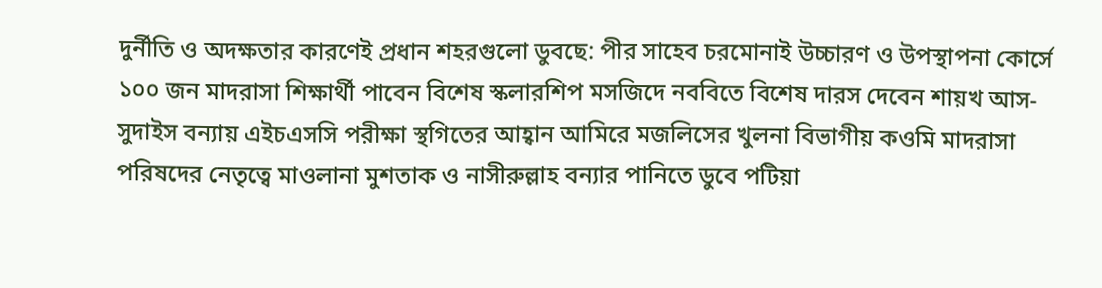দুর্নীতি ও অদক্ষতার কারণেই প্রধান শহরগুলো ডুবছে: পীর সাহেব চরমোনাই উচ্চারণ ও উপস্থাপনা কোর্সে ১০০ জন মাদরাসা শিক্ষার্থী পাবেন বিশেষ স্কলারশিপ মসজিদে নববিতে বিশেষ দারস দেবেন শায়খ আস-সুদাইস বন্যায় এইচএসসি পরীক্ষা স্থগিতের আহ্বান আমিরে মজলিসের খুলনা বিভাগীয় কওমি মাদরাসা পরিষদের নেতৃত্বে মাওলানা মুশতাক ও নাসীরুল্লাহ বন্যার পানিতে ডুবে পটিয়া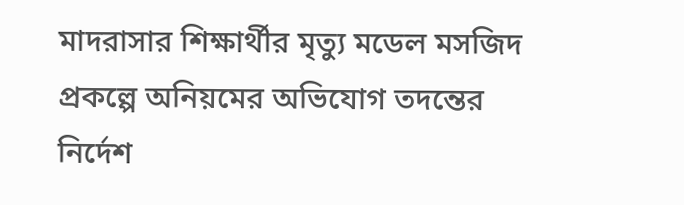মাদরাসার শিক্ষার্থীর মৃত্যু মডেল মসজিদ প্রকল্পে অনিয়মের অভিযোগ তদন্তের নির্দেশ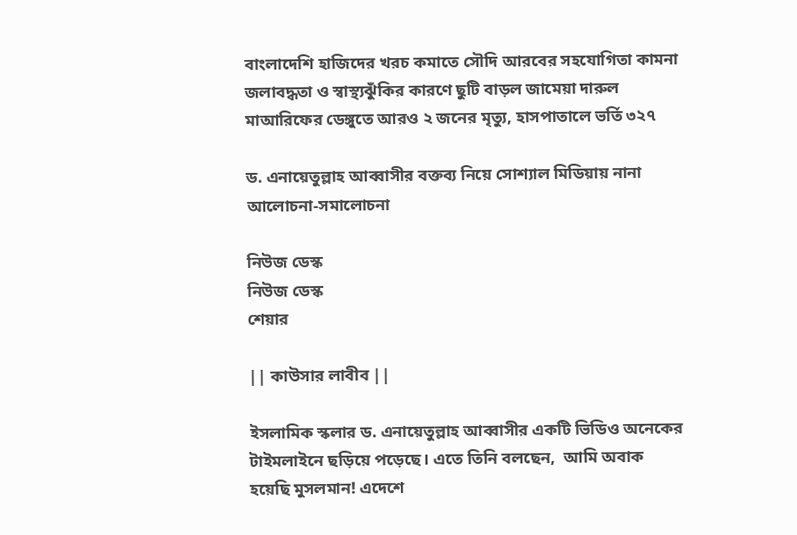বাংলাদেশি হাজিদের খরচ কমাতে সৌদি আরবের সহযোগিতা কামনা জলাবদ্ধতা ও স্বাস্থ্যঝুঁকির কারণে ছুটি বাড়ল জামেয়া দারুল মাআরিফের ডেঙ্গুতে আরও ২ জনের মৃত্যু, হাসপাতালে ভর্তি ৩২৭

ড. এনায়েতুল্লাহ আব্বাসীর বক্তব্য নিয়ে সোশ্যাল মিডিয়ায় নানা আলোচনা-সমালোচনা

নিউজ ডেস্ক
নিউজ ডেস্ক
শেয়ার

|| কাউসার লাবীব ||

ইসলামিক স্কলার ড. এনায়েতুল্লাহ আব্বাসীর একটি ভিডিও অনেকের টাইমলাইনে ছড়িয়ে পড়েছে। এতে তিনি বলছেন,  আমি অবাক হয়েছি মুসলমান! এদেশে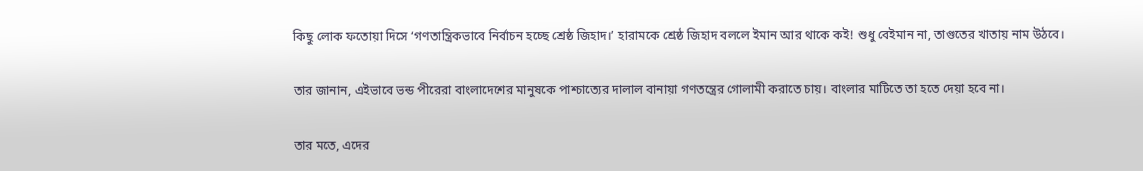কিছু লোক ফতোয়া দিসে ‘গণতান্ত্রিকভাবে নির্বাচন হচ্ছে শ্রেষ্ঠ জিহাদ।’ হারামকে শ্রেষ্ঠ জিহাদ বললে ইমান আর থাকে কই! শুধু বেইমান না, তাগুতের খাতায় নাম উঠবে।

তার জানান, এইভাবে ভন্ড পীরেরা বাংলাদেশের মানুষকে পাশ্চাত্যের দালাল বানায়া গণতন্ত্রের গোলামী করাতে চায়। বাংলার মাটিতে তা হতে দেয়া হবে না।

তার মতে, এদের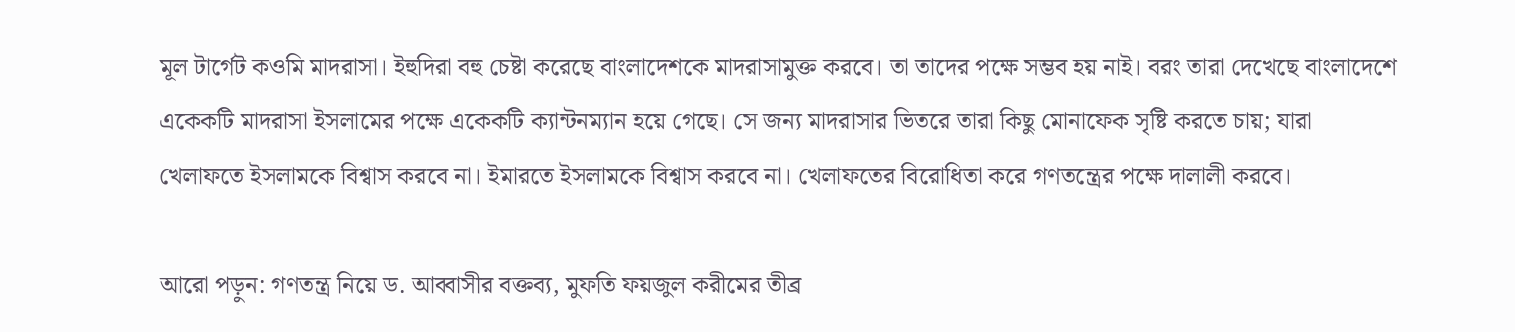মূল টার্গেট কওমি মাদরাসা। ইহুদিরা বহু চেষ্টা করেছে বাংলাদেশকে মাদরাসামুক্ত করবে। তা তাদের পক্ষে সম্ভব হয় নাই। বরং তারা দেখেছে বাংলাদেশে একেকটি মাদরাসা ইসলামের পক্ষে একেকটি ক্যান্টনম্যান হয়ে গেছে। সে জন্য মাদরাসার ভিতরে তারা কিছু মোনাফেক সৃষ্টি করতে চায়; যারা খেলাফতে ইসলামকে বিশ্বাস করবে না। ইমারতে ইসলামকে বিশ্বাস করবে না। খেলাফতের বিরোধিতা করে গণতন্ত্রের পক্ষে দালালী করবে।

আরো পড়ুন: গণতন্ত্র নিয়ে ড. আব্বাসীর বক্তব্য, মুফতি ফয়জুল করীমের তীব্র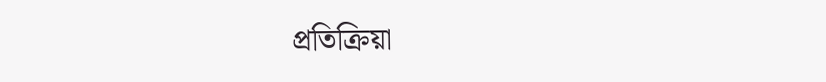প্রতিক্রিয়া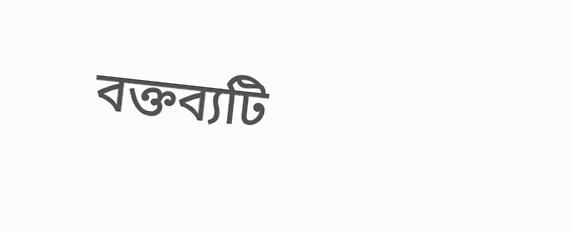বক্তব্যটি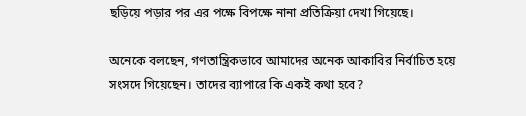ছড়িয়ে পড়ার পর এর পক্ষে বিপক্ষে নানা প্রতিক্রিয়া দেখা গিয়েছে।

অনেকে বলছেন, গণতান্ত্রিকভাবে আমাদের অনেক আকাবির নির্বাচিত হয়ে সংসদে গিয়েছেন। তাদের ব্যাপারে কি একই কথা হবে?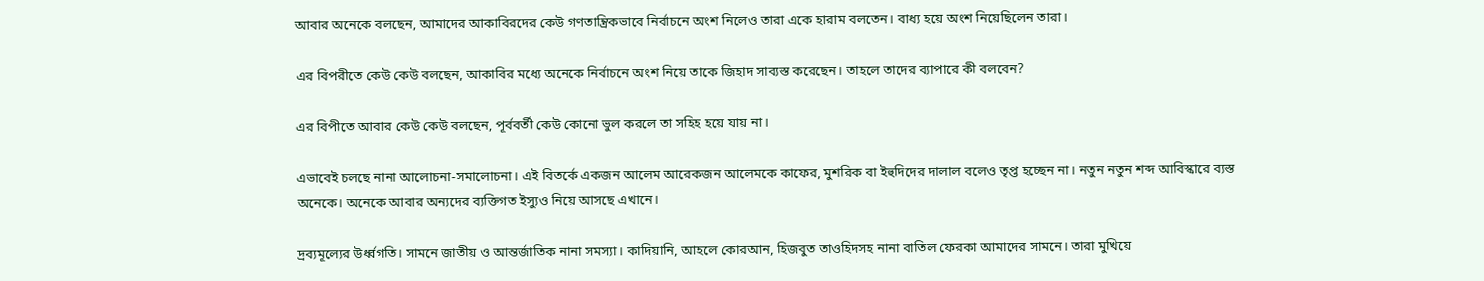আবার অনেকে বলছেন, আমাদের আকাবিরদের কেউ গণতান্ত্রিকভাবে নির্বাচনে অংশ নিলেও তারা একে হারাম বলতেন। বাধ্য হয়ে অংশ নিয়েছিলেন তারা।

এর বিপরীতে কেউ কেউ বলছেন, আকাবির মধ্যে অনেকে নির্বাচনে অংশ নিয়ে তাকে জিহাদ সাব্যস্ত করেছেন। তাহলে তাদের ব্যাপারে কী বলবেন?

এর বিপীতে আবার কেউ কেউ বলছেন, পূর্ববর্তী কেউ কোনো ভুল করলে তা সহিহ হয়ে যায় না।

এভাবেই চলছে নানা আলোচনা-সমালোচনা। এই বিতর্কে একজন আলেম আরেকজন আলেমকে কাফের, মুশরিক বা ইহুদিদের দালাল বলেও তৃপ্ত হচ্ছেন না। নতুন নতুন শব্দ আবিস্কারে ব্যস্ত অনেকে। অনেকে আবার অন্যদের ব্যক্তিগত ইস্যুও নিয়ে আসছে এখানে।

দ্রব্যমূল্যের উর্ধ্বগতি। সামনে জাতীয় ও আন্তর্জাতিক নানা সমস্যা। কাদিয়ানি, আহলে কোরআন, হিজবুত তাওহিদসহ নানা বাতিল ফেরকা আমাদের সামনে। তারা মুখিয়ে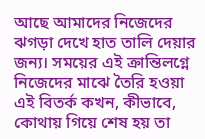আছে আমাদের নিজেদের ঝগড়া দেখে হাত তালি দেয়ার জন্য। সময়ের এই ক্রান্তিলগ্নে নিজেদের মাঝে তৈরি হওয়া এই বিতর্ক কখন, কীভাবে, কোথায় গিয়ে শেষ হয় তা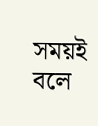সময়ই বলে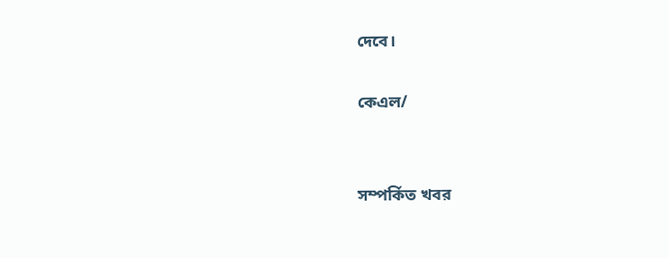দেবে।

কেএল/


সম্পর্কিত খবর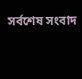সর্বশেষ সংবাদ